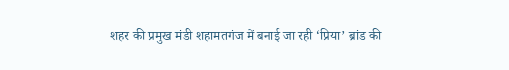शहर की प्रमुख मंडी शहामतगंज में बनाई जा रही ‘प्रिया’ ब्रांड की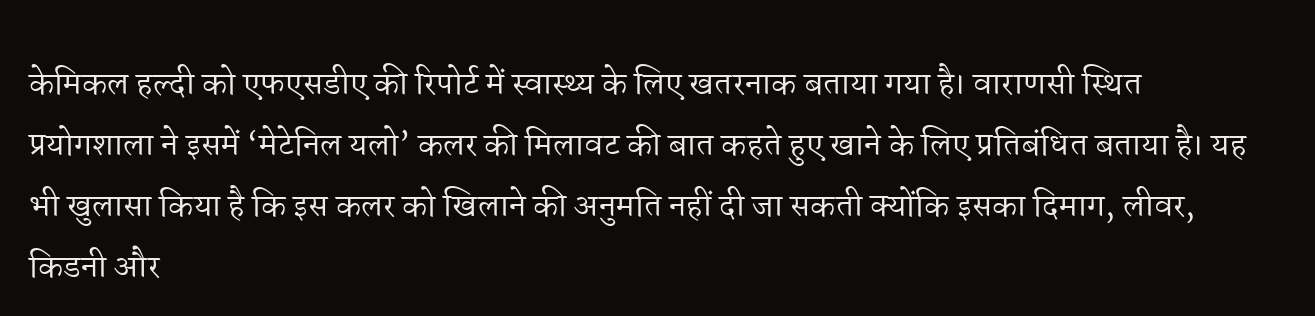केमिकल हल्दी को एफएसडीए की रिपोर्ट में स्वास्थ्य के लिए खतरनाक बताया गया है। वाराणसी स्थित प्रयोगशाला ने इसमें ‘मेटेनिल यलो’ कलर की मिलावट की बात कहते हुए खाने के लिए प्रतिबंधित बताया है। यह भी खुलासा किया है कि इस कलर को खिलाने की अनुमति नहीं दी जा सकती क्योंकि इसका दिमाग, लीवर, किडनी और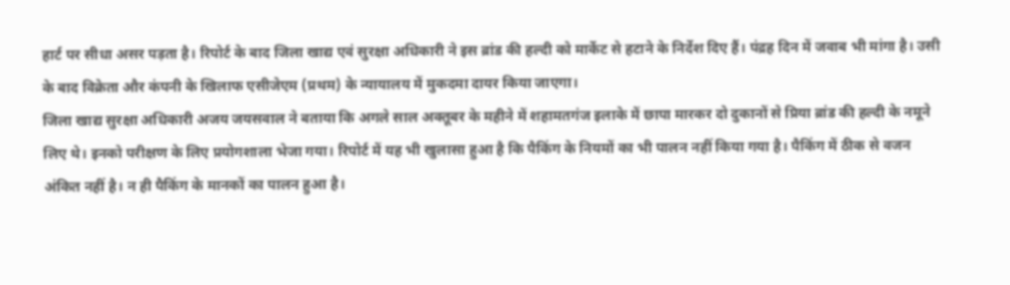हार्ट पर सीधा असर पड़ता है। रिपोर्ट के बाद जिला खाद्य एवं सुरक्षा अधिकारी ने इस ब्रांड की हल्दी को मार्केट से हटाने के निर्देश दिए हैं। पंद्रह दिन में जवाब भी मांगा है। उसी के बाद विक्रेता और कंपनी के खिलाफ एसीजेएम (प्रथम) के न्यायालय में मुकदमा दायर किया जाएगा।
जिला खाद्य सुरक्षा अधिकारी अजय जयसवाल ने बताया कि अगले साल अक्तूबर के महीने में शहामतगंज इलाके में छापा मारकर दो दुकानों से प्रिया ब्रांड की हल्दी के नमूने लिए थे। इनको परीक्षण के लिए प्रयोगशाला भेजा गया। रिपोर्ट में यह भी खुलासा हुआ है कि पैकिंग के नियमों का भी पालन नहीं किया गया है। पैकिंग में ठीक से वजन अंकित नहीं है। न ही पैकिंग के मानकों का पालन हुआ है।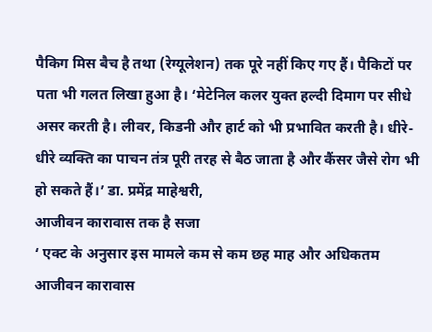पैकिग मिस बैच है तथा (रेग्यूलेशन) तक पूरे नहीं किए गए हैं। पैकिटों पर पता भी गलत लिखा हुआ है। ‘मेटेनिल कलर युक्त हल्दी दिमाग पर सीधे असर करती है। लीवर, किडनी और हार्ट को भी प्रभावित करती है। धीरे-धीरे व्यक्ति का पाचन तंत्र पूरी तरह से बैठ जाता है और कैंसर जैसे रोग भी हो सकते हैं।’ डा. प्रमेंद्र माहेश्वरी,
आजीवन कारावास तक है सजा
‘ एक्ट के अनुसार इस मामले कम से कम छह माह और अधिकतम आजीवन कारावास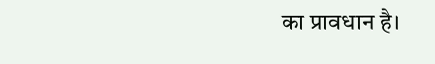का प्रावधान है।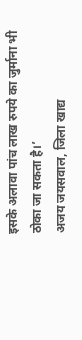इसके अलावा पांच लाख रुपये का जुर्माना भी ठोका जा सकता है।’
अजय जयसवाल, जिला खाद्य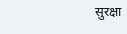सुरक्षा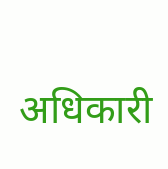अधिकारी